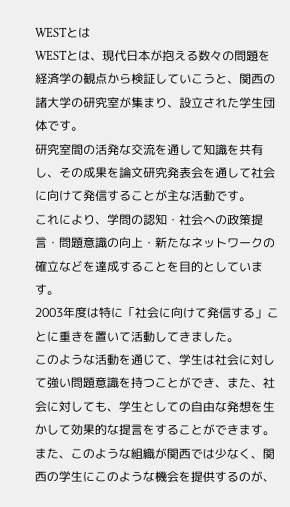WESTとは
WESTとは、現代日本が抱える数々の問題を経済学の観点から検証していこうと、関西の諸大学の研究室が集まり、設立された学生団体です。
研究室間の活発な交流を通して知識を共有し、その成果を論文研究発表会を通して社会に向けて発信することが主な活動です。
これにより、学問の認知・社会への政策提言・問題意識の向上・新たなネットワークの確立などを達成することを目的としています。
2003年度は特に「社会に向けて発信する」ことに重きを置いて活動してきました。
このような活動を通じて、学生は社会に対して強い問題意識を持つことができ、また、社会に対しても、学生としての自由な発想を生かして効果的な提言をすることができます。
また、このような組織が関西では少なく、関西の学生にこのような機会を提供するのが、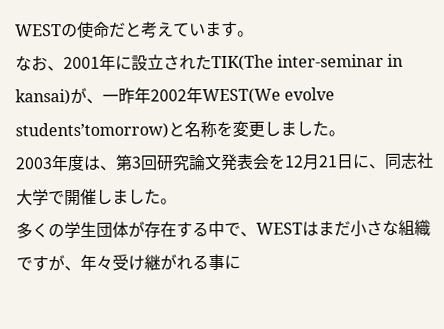WESTの使命だと考えています。
なお、2001年に設立されたTIK(The inter-seminar in kansai)が、一昨年2002年WEST(We evolve students’tomorrow)と名称を変更しました。
2003年度は、第3回研究論文発表会を12月21日に、同志社大学で開催しました。
多くの学生団体が存在する中で、WESTはまだ小さな組織ですが、年々受け継がれる事に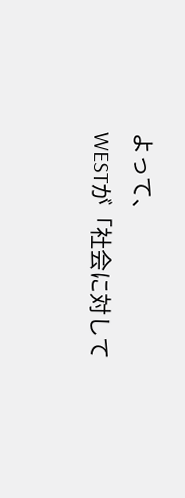よって、
WESTが「社会に対して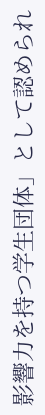影響力を持つ学生団体」として認められ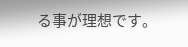る事が理想です。